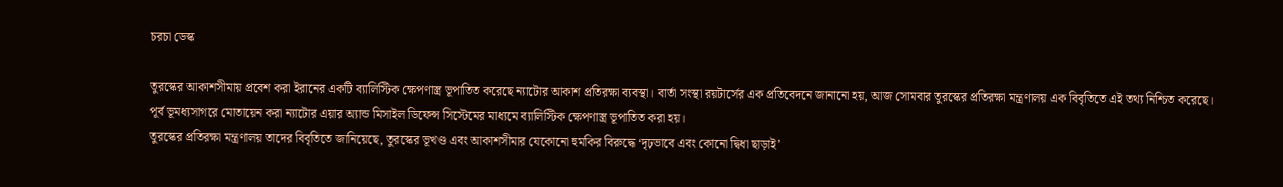চরচা ডেস্ক

তুরস্কের আকাশসীমায় প্রবেশ করা ইরানের একটি ব্যালিস্টিক ক্ষেপণাস্ত্র ভূপাতিত করেছে ন্যাটোর আকাশ প্রতিরক্ষা ব্যবস্থা। বার্তা সংস্থা রয়টার্সের এক প্রতিবেদনে জানানো হয়, আজ সোমবার তুরস্কের প্রতিরক্ষা মন্ত্রণালয় এক বিবৃতিতে এই তথ্য নিশ্চিত করেছে।
পূর্ব ভূমধ্যসাগরে মোতায়েন করা ন্যাটোর এয়ার অ্যান্ড মিসাইল ডিফেন্স সিস্টেমের মাধ্যমে ব্যালিস্টিক ক্ষেপণাস্ত্র ভূপাতিত করা হয়।
তুরস্কের প্রতিরক্ষা মন্ত্রণালয় তাদের বিবৃতিতে জানিয়েছে, তুরস্কের ভূখণ্ড এবং আকাশসীমার যেকোনো হুমকির বিরুদ্ধে ‘দৃঢ়ভাবে এবং কোনো দ্বিধা ছাড়াই’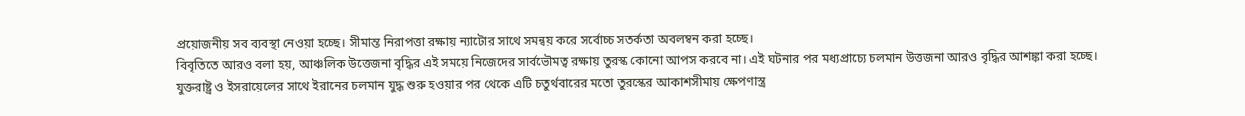প্রয়োজনীয় সব ব্যবস্থা নেওয়া হচ্ছে। সীমান্ত নিরাপত্তা রক্ষায় ন্যাটোর সাথে সমন্বয় করে সর্বোচ্চ সতর্কতা অবলম্বন করা হচ্ছে।
বিবৃতিতে আরও বলা হয়, আঞ্চলিক উত্তেজনা বৃদ্ধির এই সময়ে নিজেদের সার্বভৌমত্ব রক্ষায় তুরস্ক কোনো আপস করবে না। এই ঘটনার পর মধ্যপ্রাচ্যে চলমান উত্তজনা আরও বৃদ্ধির আশঙ্কা করা হচ্ছে।
যুক্তরাষ্ট্র ও ইসরায়েলের সাথে ইরানের চলমান যুদ্ধ শুরু হওয়ার পর থেকে এটি চতুর্থবারের মতো তুরস্কের আকাশসীমায় ক্ষেপণাস্ত্র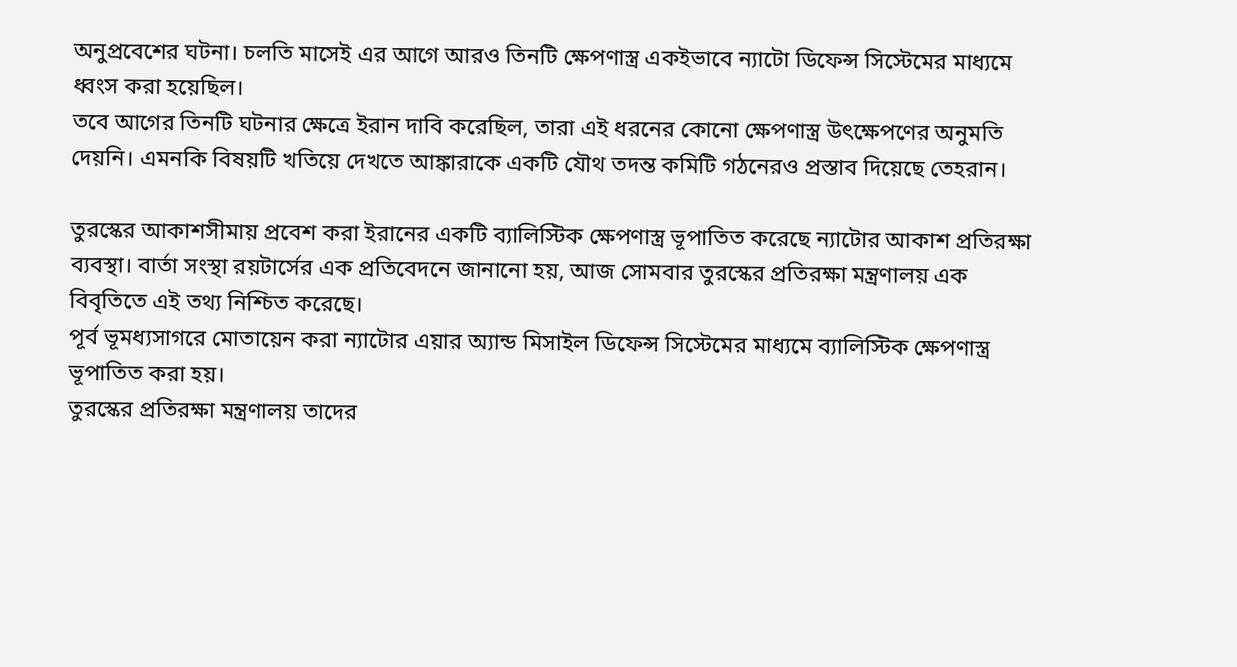অনুপ্রবেশের ঘটনা। চলতি মাসেই এর আগে আরও তিনটি ক্ষেপণাস্ত্র একইভাবে ন্যাটো ডিফেন্স সিস্টেমের মাধ্যমে ধ্বংস করা হয়েছিল।
তবে আগের তিনটি ঘটনার ক্ষেত্রে ইরান দাবি করেছিল, তারা এই ধরনের কোনো ক্ষেপণাস্ত্র উৎক্ষেপণের অনুমতি দেয়নি। এমনকি বিষয়টি খতিয়ে দেখতে আঙ্কারাকে একটি যৌথ তদন্ত কমিটি গঠনেরও প্রস্তাব দিয়েছে তেহরান।

তুরস্কের আকাশসীমায় প্রবেশ করা ইরানের একটি ব্যালিস্টিক ক্ষেপণাস্ত্র ভূপাতিত করেছে ন্যাটোর আকাশ প্রতিরক্ষা ব্যবস্থা। বার্তা সংস্থা রয়টার্সের এক প্রতিবেদনে জানানো হয়, আজ সোমবার তুরস্কের প্রতিরক্ষা মন্ত্রণালয় এক বিবৃতিতে এই তথ্য নিশ্চিত করেছে।
পূর্ব ভূমধ্যসাগরে মোতায়েন করা ন্যাটোর এয়ার অ্যান্ড মিসাইল ডিফেন্স সিস্টেমের মাধ্যমে ব্যালিস্টিক ক্ষেপণাস্ত্র ভূপাতিত করা হয়।
তুরস্কের প্রতিরক্ষা মন্ত্রণালয় তাদের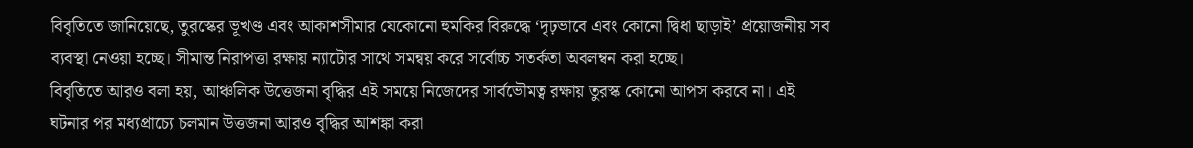বিবৃতিতে জানিয়েছে, তুরস্কের ভূখণ্ড এবং আকাশসীমার যেকোনো হুমকির বিরুদ্ধে ‘দৃঢ়ভাবে এবং কোনো দ্বিধা ছাড়াই’ প্রয়োজনীয় সব ব্যবস্থা নেওয়া হচ্ছে। সীমান্ত নিরাপত্তা রক্ষায় ন্যাটোর সাথে সমন্বয় করে সর্বোচ্চ সতর্কতা অবলম্বন করা হচ্ছে।
বিবৃতিতে আরও বলা হয়, আঞ্চলিক উত্তেজনা বৃদ্ধির এই সময়ে নিজেদের সার্বভৌমত্ব রক্ষায় তুরস্ক কোনো আপস করবে না। এই ঘটনার পর মধ্যপ্রাচ্যে চলমান উত্তজনা আরও বৃদ্ধির আশঙ্কা করা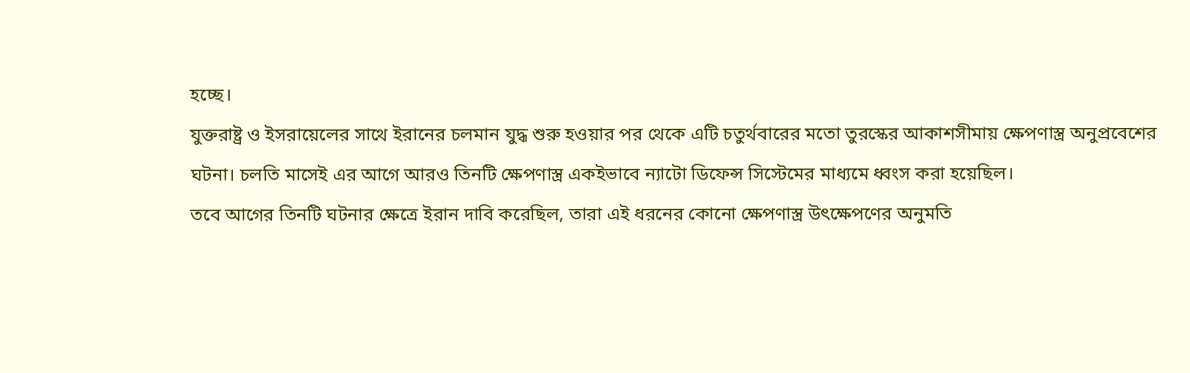হচ্ছে।
যুক্তরাষ্ট্র ও ইসরায়েলের সাথে ইরানের চলমান যুদ্ধ শুরু হওয়ার পর থেকে এটি চতুর্থবারের মতো তুরস্কের আকাশসীমায় ক্ষেপণাস্ত্র অনুপ্রবেশের ঘটনা। চলতি মাসেই এর আগে আরও তিনটি ক্ষেপণাস্ত্র একইভাবে ন্যাটো ডিফেন্স সিস্টেমের মাধ্যমে ধ্বংস করা হয়েছিল।
তবে আগের তিনটি ঘটনার ক্ষেত্রে ইরান দাবি করেছিল, তারা এই ধরনের কোনো ক্ষেপণাস্ত্র উৎক্ষেপণের অনুমতি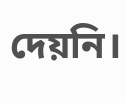দেয়নি।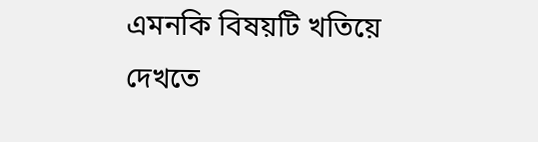এমনকি বিষয়টি খতিয়ে দেখতে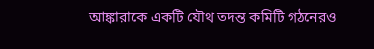আঙ্কারাকে একটি যৌথ তদন্ত কমিটি গঠনেরও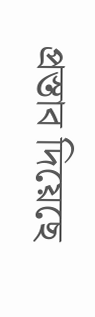প্রস্তাব দিয়েছে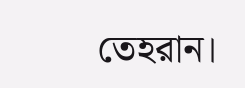তেহরান।